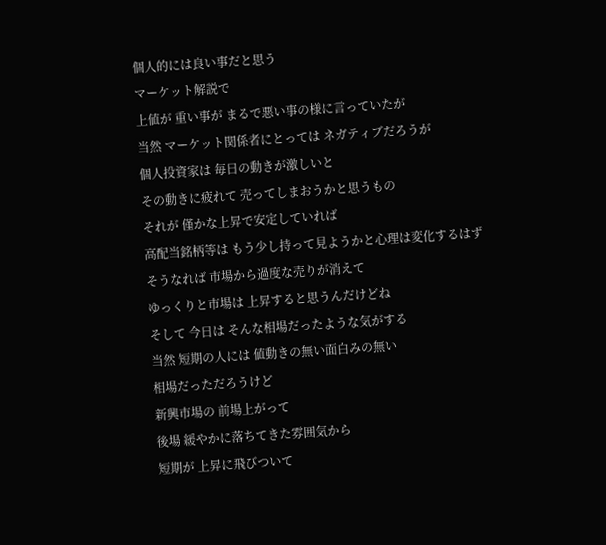個人的には良い事だと思う
マーケット解説で
上値が 重い事が まるで悪い事の様に言っていたが
当然 マーケット関係者にとっては ネガティブだろうが
個人投資家は 毎日の動きが激しいと
その動きに疲れて 売ってしまおうかと思うもの
それが 僅かな上昇で安定していれば
高配当銘柄等は もう少し持って見ようかと心理は変化するはず
そうなれば 市場から過度な売りが消えて
ゆっくりと市場は 上昇すると思うんだけどね
そして 今日は そんな相場だったような気がする
当然 短期の人には 値動きの無い面白みの無い
相場だっただろうけど
新興市場の 前場上がって
後場 緩やかに落ちてきた雰囲気から
短期が 上昇に飛びついて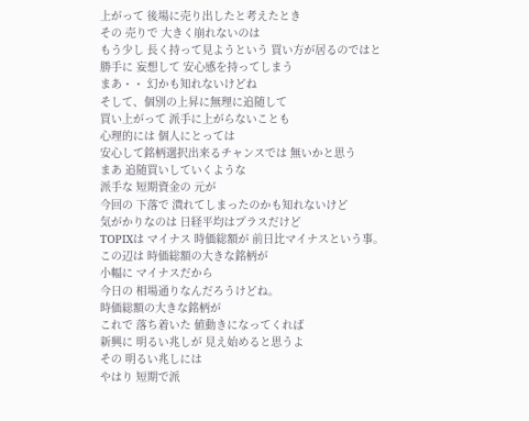上がって 後場に売り出したと考えたとき
その 売りで 大きく崩れないのは
もう少し 長く持って見ようという 買い方が居るのではと
勝手に 妄想して 安心感を持ってしまう
まあ・・ 幻かも知れないけどね
そして、個別の上昇に無理に追随して
買い上がって 派手に上がらないことも
心理的には 個人にとっては
安心して銘柄選択出来るチャンスでは 無いかと思う
まあ 追随買いしていくような
派手な 短期資金の 元が
今回の 下落で 潰れてしまったのかも知れないけど
気がかりなのは 日経平均はプラスだけど
TOPIXは マイナス 時価総額が 前日比マイナスという事。
この辺は 時価総額の大きな銘柄が
小幅に マイナスだから
今日の 相場通りなんだろうけどね。
時価総額の大きな銘柄が
これで 落ち着いた 値動きになってくれば
新興に 明るい兆しが 見え始めると思うよ
その 明るい兆しには
やはり 短期で派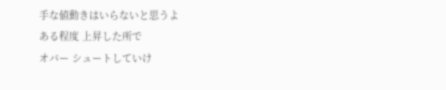手な値動きはいらないと思うよ
ある程度 上昇した所で
オバー シュートしていけ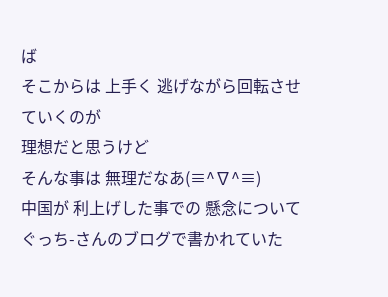ば
そこからは 上手く 逃げながら回転させていくのが
理想だと思うけど
そんな事は 無理だなあ(≡^∇^≡)
中国が 利上げした事での 懸念について
ぐっち-さんのブログで書かれていた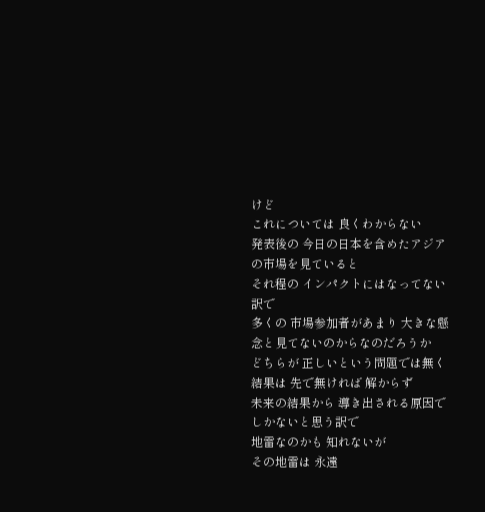けど
これについては 良くわからない
発表後の 今日の日本を含めたアジアの市場を見ていると
それ程の インパクトにはなってない訳で
多くの 市場参加者があまり 大きな懸念と見てないのからなのだろうか
どちらが 正しいという問題では無く
結果は 先で無ければ 解からず
未来の結果から 導き出される原因でしかないと思う訳で
地雷なのかも 知れないが
その地雷は 永遠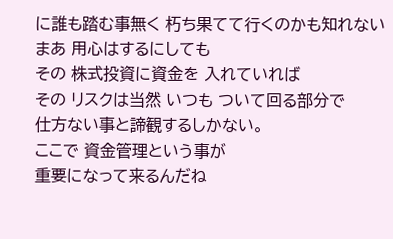に誰も踏む事無く 朽ち果てて行くのかも知れない
まあ 用心はするにしても
その 株式投資に資金を 入れていれば
その リスクは当然 いつも ついて回る部分で
仕方ない事と諦観するしかない。
ここで 資金管理という事が
重要になって来るんだね